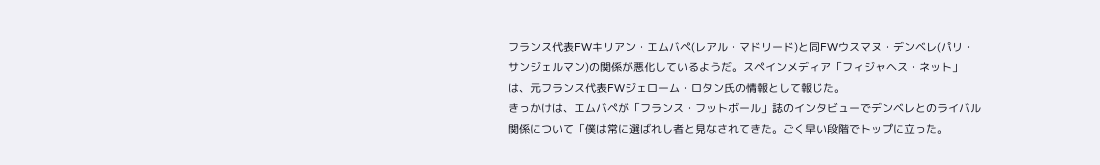フランス代表FWキリアン・エムバペ(レアル・マドリード)と同FWウスマヌ・デンベレ(パリ・サンジェルマン)の関係が悪化しているようだ。スペインメディア「フィジャヘス・ネット」は、元フランス代表FWジェローム・ロタン氏の情報として報じた。
きっかけは、エムバペが「フランス・フットボール」誌のインタビューでデンベレとのライバル関係について「僕は常に選ばれし者と見なされてきた。ごく早い段階でトップに立った。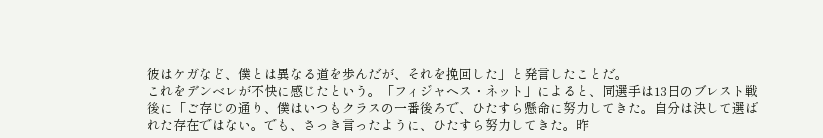彼はケガなど、僕とは異なる道を歩んだが、それを挽回した」と発言したことだ。
これをデンベレが不快に感じたという。「フィジャヘス・ネット」によると、同選手は13日のブレスト戦後に「ご存じの通り、僕はいつもクラスの一番後ろで、ひたすら懸命に努力してきた。自分は決して選ばれた存在ではない。でも、さっき言ったように、ひたすら努力してきた。昨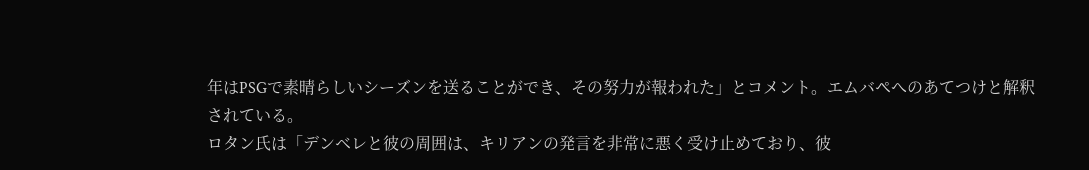年はPSGで素晴らしいシーズンを送ることができ、その努力が報われた」とコメント。エムバペへのあてつけと解釈されている。
ロタン氏は「デンベレと彼の周囲は、キリアンの発言を非常に悪く受け止めており、彼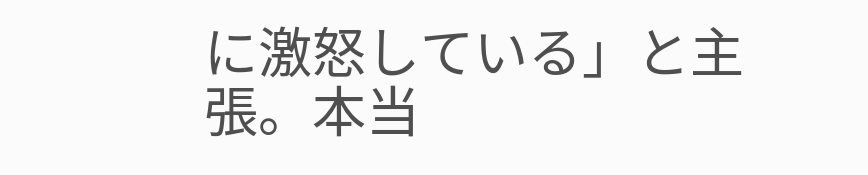に激怒している」と主張。本当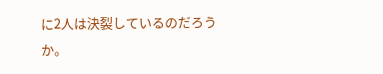に2人は決裂しているのだろうか。